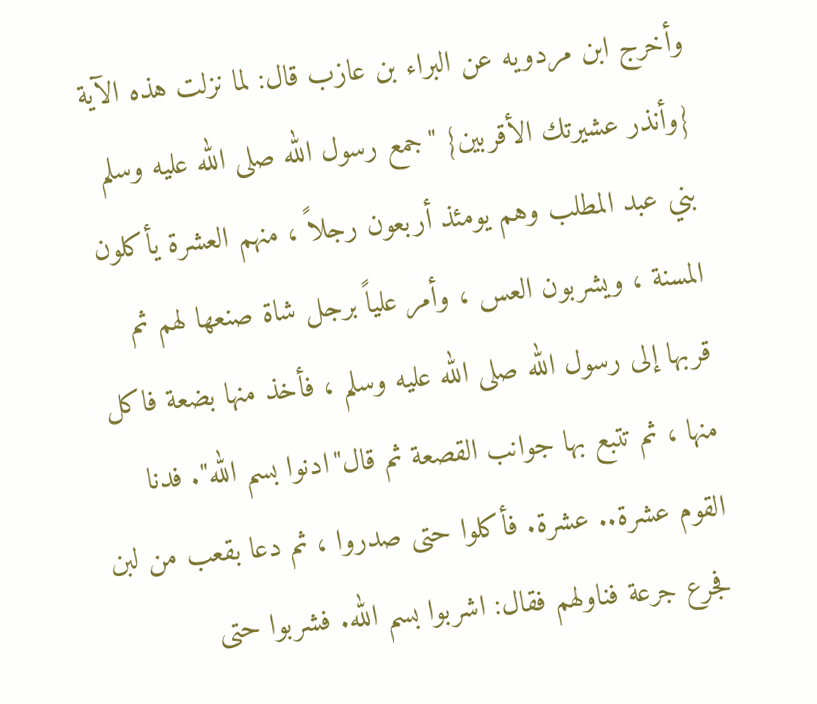وأخرج ابن مردويه عن البراء بن عازب قال: لما نزلت هذه الآية {وأنذر عشيرتك الأقربين} "جمع رسول الله صلى الله عليه وسلم بني عبد المطلب وهم يومئذ أربعون رجلاً ، منهم العشرة يأكلون المسنة ، ويشربون العس ، وأمر علياً برجل شاة صنعها لهم ثم قربها إلى رسول الله صلى الله عليه وسلم ، فأخذ منها بضعة فاكل منها ، ثم تتبع بها جوانب القصعة ثم قال"ادنوا بسم الله". فدنا القوم عشرة.. عشرة. فأكلوا حتى صدروا ، ثم دعا بقعب من لبن فجرع جرعة فناولهم فقال: اشربوا بسم الله. فشربوا حتى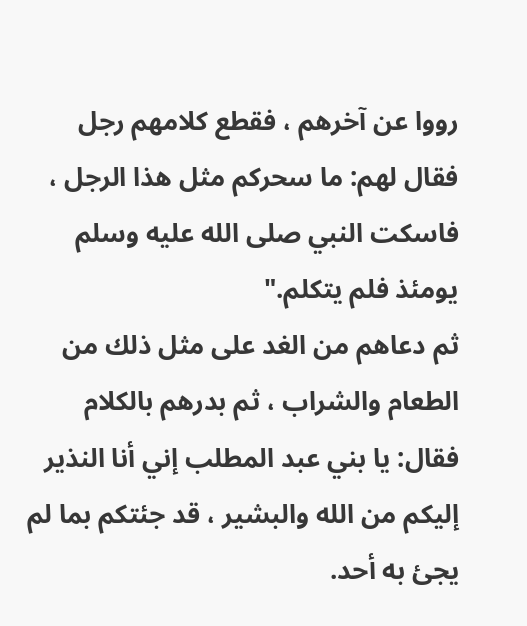رووا عن آخرهم ، فقطع كلامهم رجل فقال لهم: ما سحركم مثل هذا الرجل ، فاسكت النبي صلى الله عليه وسلم يومئذ فلم يتكلم."
ثم دعاهم من الغد على مثل ذلك من الطعام والشراب ، ثم بدرهم بالكلام فقال: يا بني عبد المطلب إني أنا النذير إليكم من الله والبشير ، قد جئتكم بما لم يجئ به أحد.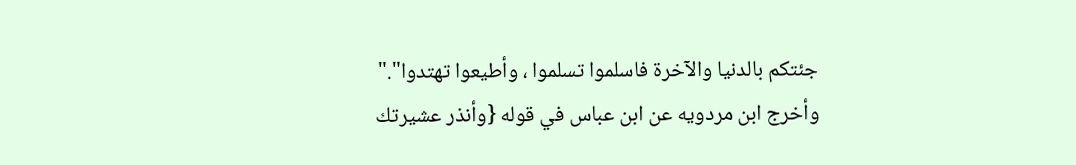جئتكم بالدنيا والآخرة فاسلموا تسلموا ، وأطيعوا تهتدوا"."
وأخرج ابن مردويه عن ابن عباس في قوله {وأنذر عشيرتك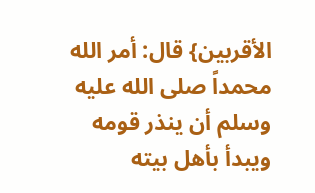الأقربين} قال: أمر الله محمداً صلى الله عليه وسلم أن ينذر قومه ويبدأ بأهل بيته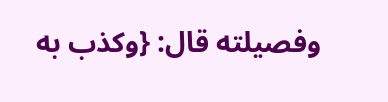وفصيلته قال: {وكذب به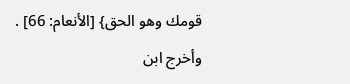قومك وهو الحق} [الأنعام: 66] .
وأخرج ابن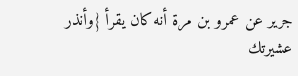جرير عن عمرو بن مرة أنه كان يقرأ {وأنذر عشيرتك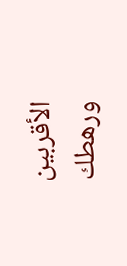الأقربين ورهطك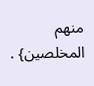منهم المخلصين} .